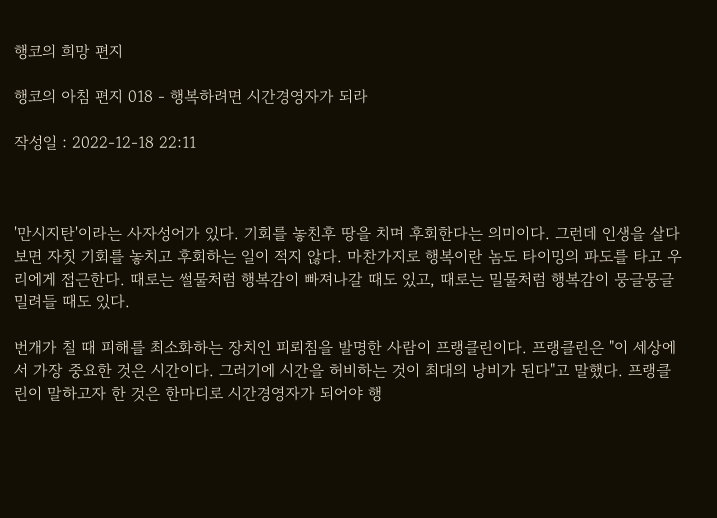행코의 희망 편지

행코의 아침 편지 018 - 행복하려면 시간경영자가 되라

작성일 : 2022-12-18 22:11



'만시지탄'이라는 사자성어가 있다. 기회를 놓친후 땅을 치며 후회한다는 의미이다. 그런데 인생을 살다보면 자칫 기회를 놓치고 후회하는 일이 적지 않다. 마찬가지로 행복이란 놈도 타이밍의 파도를 타고 우리에게 접근한다. 때로는 썰물처럼 행복감이 빠져나갈 때도 있고, 때로는 밀물처럼 행복감이 뭉글뭉글 밀려들 때도 있다.

번개가 칠 때 피해를 최소화하는 장치인 피뢰침을 발명한 사람이 프랭클린이다. 프랭클린은 "이 세상에서 가장 중요한 것은 시간이다. 그러기에 시간을 허비하는 것이 최대의 낭비가 된다"고 말했다. 프랭클린이 말하고자 한 것은 한마디로 시간경영자가 되어야 행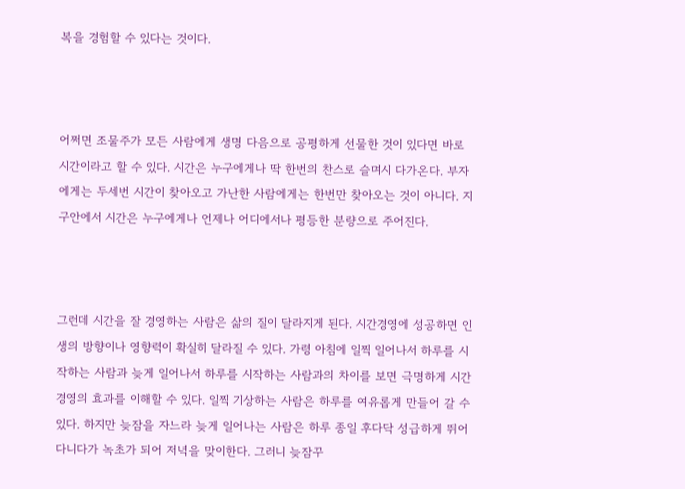복을 경험할 수 있다는 것이다.



어쩌면 조물주가 모든 사람에게 생명 다음으로 공평하게 선물한 것이 있다면 바로 시간이라고 할 수 있다. 시간은 누구에게나 딱 한번의 찬스로 슬며시 다가온다. 부자에게는 두세번 시간이 찾아오고 가난한 사람에게는 한번만 찾아오는 것이 아니다. 지구안에서 시간은 누구에게나 언제나 어디에서나 평등한 분량으로 주어진다.



그런데 시간을 잘 경영하는 사람은 삶의 질이 달라지게 된다. 시간경영에 성공하면 인생의 방향이나 영향력이 확실히 달라질 수 있다. 가령 아침에 일찍 일어나서 하루를 시작하는 사람과 늦게 일어나서 하루를 시작하는 사람과의 차이를 보면 극명하게 시간경영의 효과를 이해할 수 있다. 일찍 기상하는 사람은 하루를 여유롭게 만들어 갈 수 있다. 하지만 늦잠을 자느라 늦게 일어나는 사람은 하루 종일 후다닥 성급하게 뛰어 다니다가 녹초가 되어 저녁을 맞이한다. 그러니 늦잠꾸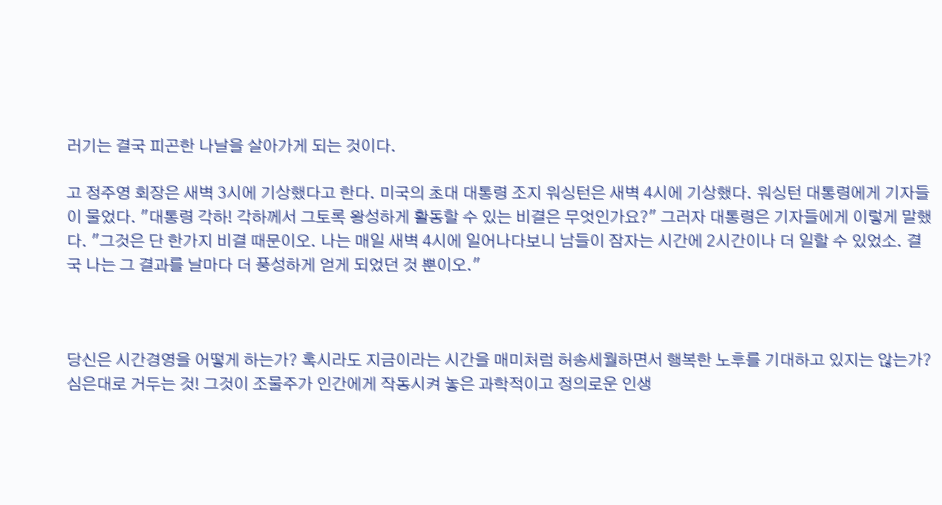러기는 결국 피곤한 나날을 살아가게 되는 것이다.

고 정주영 회장은 새벽 3시에 기상했다고 한다. 미국의 초대 대통령 조지 워싱턴은 새벽 4시에 기상했다. 워싱턴 대통령에게 기자들이 물었다. "대통령 각하! 각하께서 그토록 왕성하게 활동할 수 있는 비결은 무엇인가요?" 그러자 대통령은 기자들에게 이렇게 말했다. "그것은 단 한가지 비결 때문이오. 나는 매일 새벽 4시에 일어나다보니 남들이 잠자는 시간에 2시간이나 더 일할 수 있었소. 결국 나는 그 결과를 날마다 더 풍성하게 얻게 되었던 것 뿐이오."



당신은 시간경영을 어떻게 하는가? 혹시라도 지금이라는 시간을 매미처럼 허송세월하면서 행복한 노후를 기대하고 있지는 않는가? 심은대로 거두는 것! 그것이 조물주가 인간에게 작동시켜 놓은 과학적이고 정의로운 인생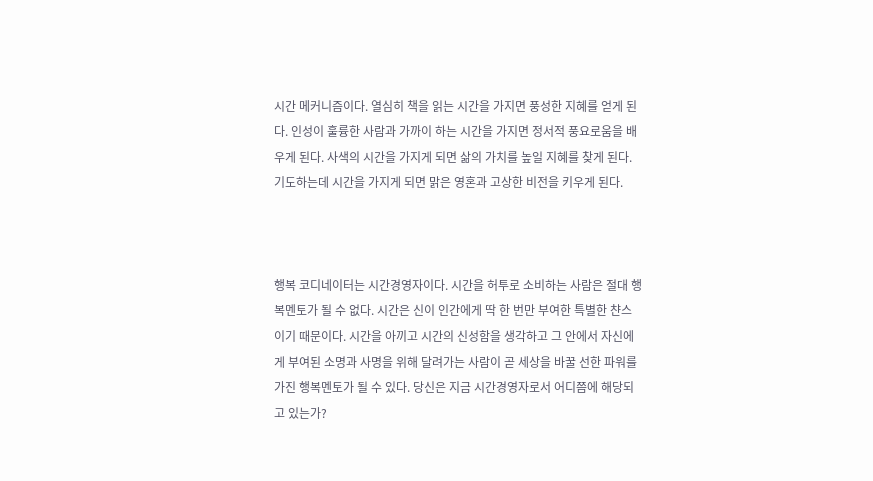시간 메커니즘이다. 열심히 책을 읽는 시간을 가지면 풍성한 지혜를 얻게 된다. 인성이 훌륭한 사람과 가까이 하는 시간을 가지면 정서적 풍요로움을 배우게 된다. 사색의 시간을 가지게 되면 삶의 가치를 높일 지혜를 찾게 된다. 기도하는데 시간을 가지게 되면 맑은 영혼과 고상한 비전을 키우게 된다.



행복 코디네이터는 시간경영자이다. 시간을 허투로 소비하는 사람은 절대 행복멘토가 될 수 없다. 시간은 신이 인간에게 딱 한 번만 부여한 특별한 챤스이기 때문이다. 시간을 아끼고 시간의 신성함을 생각하고 그 안에서 자신에게 부여된 소명과 사명을 위해 달려가는 사람이 곧 세상을 바꿀 선한 파워를 가진 행복멘토가 될 수 있다. 당신은 지금 시간경영자로서 어디쯤에 해당되고 있는가?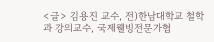<글> 김용진 교수, 전)한남대학교 철학과 강의교수, 국제웰빙전문가협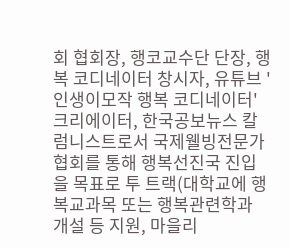회 협회장, 행코교수단 단장, 행복 코디네이터 창시자, 유튜브 '인생이모작 행복 코디네이터' 크리에이터, 한국공보뉴스 칼럼니스트로서 국제웰빙전문가협회를 통해 행복선진국 진입을 목표로 투 트랙(대학교에 행복교과목 또는 행복관련학과 개설 등 지원, 마을리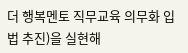더 행복멘토 직무교육 의무화 입법 추진)을 실현해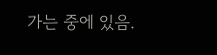가는 중에 있음.